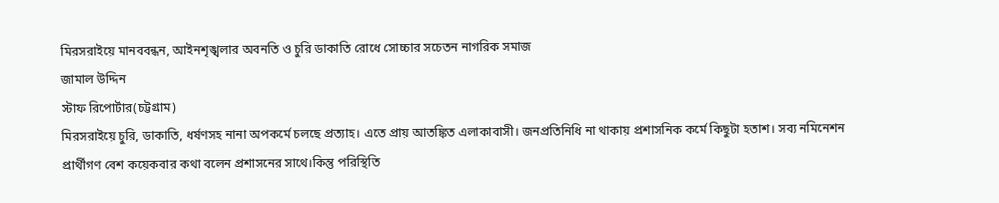মিরসরাইয়ে মানববন্ধন, আইনশৃঙ্খলার অবনতি ও চুরি ডাকাতি রোধে সোচ্চার সচেতন নাগরিক সমাজ
জামাল উদ্দিন
স্টাফ রিপোর্টার(চট্টগ্রাম)
মিরসরাইয়ে চুরি, ডাকাতি, ধর্ষণসহ নানা অপকর্মে চলছে প্রত্যাহ। এতে প্রায় আতঙ্কিত এলাকাবাসী। জনপ্রতিনিধি না থাকায় প্রশাসনিক কর্মে কিছুটা হতাশ। সব্য নমিনেশন প্রার্থীগণ বেশ কয়েকবার কথা বলেন প্রশাসনের সাথে।কিন্তু পরিস্থিতি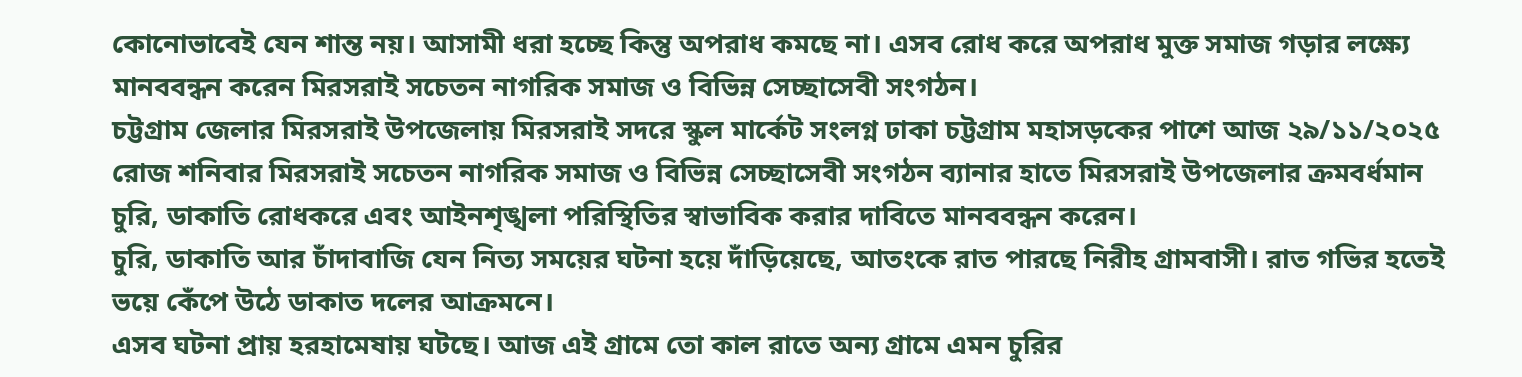কোনোভাবেই যেন শান্ত নয়। আসামী ধরা হচ্ছে কিন্তু অপরাধ কমছে না। এসব রোধ করে অপরাধ মুক্ত সমাজ গড়ার লক্ষ্যে মানববন্ধন করেন মিরসরাই সচেতন নাগরিক সমাজ ও বিভিন্ন সেচ্ছাসেবী সংগঠন।
চট্টগ্রাম জেলার মিরসরাই উপজেলায় মিরসরাই সদরে স্কুল মার্কেট সংলগ্ন ঢাকা চট্টগ্রাম মহাসড়কের পাশে আজ ২৯/১১/২০২৫ রোজ শনিবার মিরসরাই সচেতন নাগরিক সমাজ ও বিভিন্ন সেচ্ছাসেবী সংগঠন ব্যানার হাতে মিরসরাই উপজেলার ক্রমবর্ধমান চুরি, ডাকাতি রোধকরে এবং আইনশৃঙ্খলা পরিস্থিতির স্বাভাবিক করার দাবিতে মানববন্ধন করেন।
চুরি, ডাকাতি আর চাঁদাবাজি যেন নিত্য সময়ের ঘটনা হয়ে দাঁড়িয়েছে, আতংকে রাত পারছে নিরীহ গ্রামবাসী। রাত গভির হতেই ভয়ে কেঁপে উঠে ডাকাত দলের আক্রমনে।
এসব ঘটনা প্রায় হরহামেষায় ঘটছে। আজ এই গ্রামে তো কাল রাতে অন্য গ্রামে এমন চুরির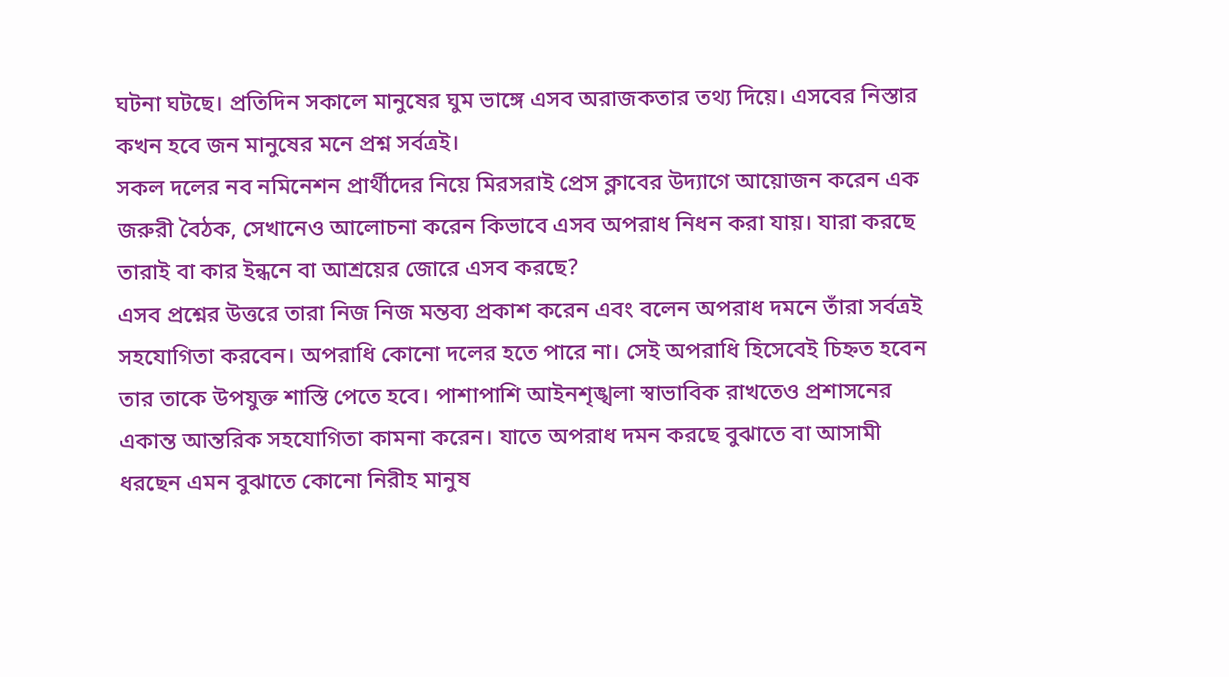ঘটনা ঘটছে। প্রতিদিন সকালে মানুষের ঘুম ভাঙ্গে এসব অরাজকতার তথ্য দিয়ে। এসবের নিস্তার কখন হবে জন মানুষের মনে প্রশ্ন সর্বত্রই।
সকল দলের নব নমিনেশন প্রার্থীদের নিয়ে মিরসরাই প্রেস ক্লাবের উদ্যাগে আয়োজন করেন এক জরুরী বৈঠক, সেখানেও আলোচনা করেন কিভাবে এসব অপরাধ নিধন করা যায়। যারা করছে তারাই বা কার ইন্ধনে বা আশ্রয়ের জোরে এসব করছে?
এসব প্রশ্নের উত্তরে তারা নিজ নিজ মন্তব্য প্রকাশ করেন এবং বলেন অপরাধ দমনে তাঁরা সর্বত্রই সহযোগিতা করবেন। অপরাধি কোনো দলের হতে পারে না। সেই অপরাধি হিসেবেই চিহ্নত হবেন তার তাকে উপযুক্ত শাস্তি পেতে হবে। পাশাপাশি আইনশৃঙ্খলা স্বাভাবিক রাখতেও প্রশাসনের একান্ত আন্তরিক সহযোগিতা কামনা করেন। যাতে অপরাধ দমন করছে বুঝাতে বা আসামী ধরছেন এমন বুঝাতে কোনো নিরীহ মানুষ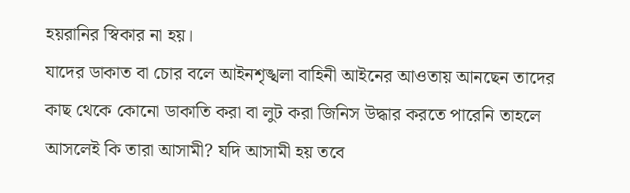হয়রানির স্বিকার না হয়।
যাদের ডাকাত বা চোর বলে আইনশৃঙ্খলা বাহিনী আইনের আওতায় আনছেন তাদের কাছ থেকে কোনো ডাকাতি করা বা লুট করা জিনিস উদ্ধার করতে পারেনি তাহলে আসলেই কি তারা আসামী? যদি আসামী হয় তবে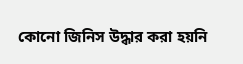কোনো জিনিস উদ্ধার করা হয়নি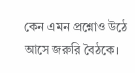কেন এমন প্রশ্নোও উঠে আসে জরুরি বৈঠকে।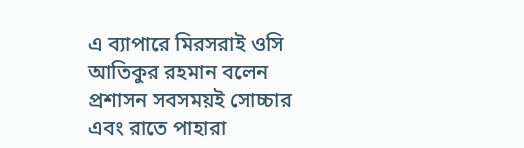এ ব্যাপারে মিরসরাই ওসি আতিকুর রহমান বলেন প্রশাসন সবসময়ই সোচ্চার এবং রাতে পাহারা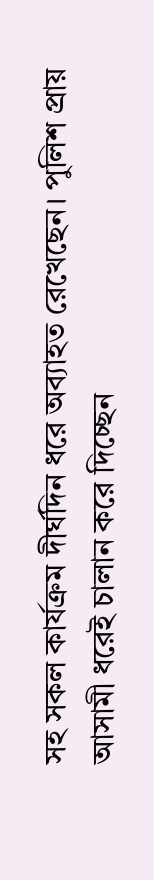সহ সকল কার্যক্রম দীর্ঘদিন ধরে অব্যাহত রেখেছেন। পুলিশ প্রায় আসামী ধরেই চালান করে দিচ্ছেন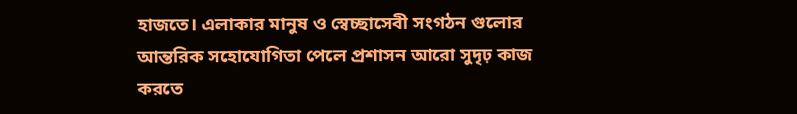হাজতে। এলাকার মানুষ ও স্বেচ্ছাসেবী সংগঠন গুলোর আন্তরিক সহোযোগিতা পেলে প্রশাসন আরো সুদৃঢ় কাজ করতে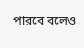পারবে বলেও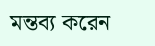মন্তব্য করেন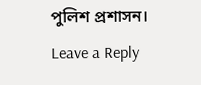পুলিশ প্রশাসন।
Leave a Reply